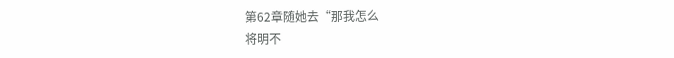第62章随她去“那我怎么
将明不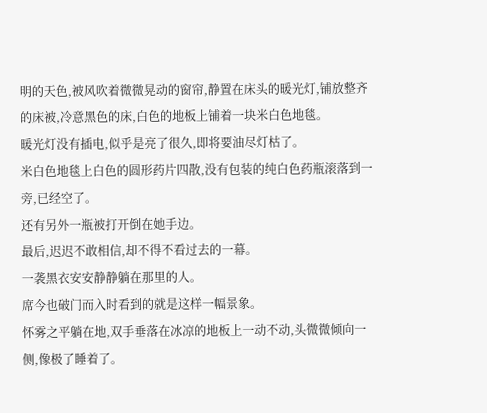明的天色,被风吹着微微晃动的窗帘,静置在床头的暖光灯,铺放整齐的床被,冷意黑色的床,白色的地板上铺着一块米白色地毯。
暖光灯没有插电,似乎是亮了很久,即将要油尽灯枯了。
米白色地毯上白色的圆形药片四散,没有包装的纯白色药瓶滚落到一旁,已经空了。
还有另外一瓶被打开倒在她手边。
最后,迟迟不敢相信,却不得不看过去的一幕。
一袭黑衣安安静静躺在那里的人。
席今也破门而入时看到的就是这样一幅景象。
怀雾之平躺在地,双手垂落在冰凉的地板上一动不动,头微微倾向一侧,像极了睡着了。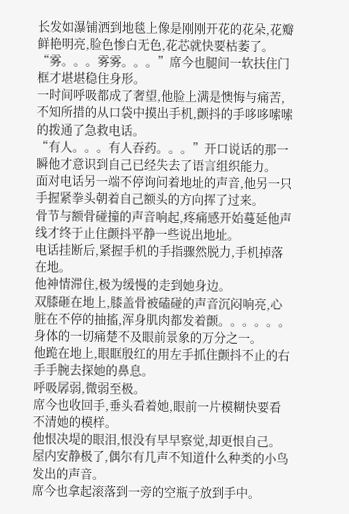长发如瀑铺洒到地毯上像是刚刚开花的花朵,花瓣鲜艳明亮,脸色惨白无色,花芯就快要枯萎了。
“雾。。。雾雾。。。”席今也腿间一软扶住门框才堪堪稳住身形。
一时间呼吸都成了奢望,他脸上满是懊悔与痛苦,不知所措的从口袋中摸出手机,颤抖的手哆哆嗦嗦的拨通了急救电话。
“有人。。。有人吞药。。。”开口说话的那一瞬他才意识到自己已经失去了语言组织能力。
面对电话另一端不停询问着地址的声音,他另一只手握紧拳头朝着自己额头的方向挥了过来。
骨节与额骨碰撞的声音响起,疼痛感开始蔓延他声线才终于止住颤抖平静一些说出地址。
电话挂断后,紧握手机的手指骤然脱力,手机掉落在地。
他神情滞住,极为缓慢的走到她身边。
双膝砸在地上,膝盖骨被磕碰的声音沉闷响亮,心脏在不停的抽搐,浑身肌肉都发着颤。。。。。。
身体的一切痛楚不及眼前景象的万分之一。
他跪在地上,眼眶殷红的用左手抓住颤抖不止的右手手腕去探她的鼻息。
呼吸孱弱,微弱至极。
席今也收回手,垂头看着她,眼前一片模糊快要看不清她的模样。
他恨决堤的眼泪,恨没有早早察觉,却更恨自己。
屋内安静极了,偶尔有几声不知道什么种类的小鸟发出的声音。
席今也拿起滚落到一旁的空瓶子放到手中。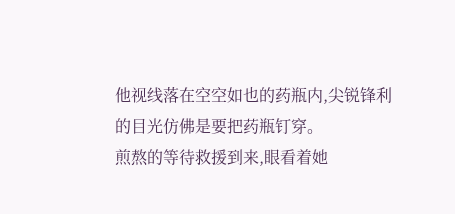他视线落在空空如也的药瓶内,尖锐锋利的目光仿佛是要把药瓶钉穿。
煎熬的等待救援到来,眼看着她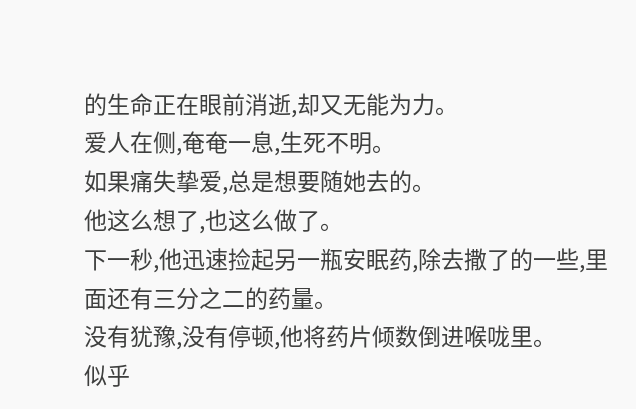的生命正在眼前消逝,却又无能为力。
爱人在侧,奄奄一息,生死不明。
如果痛失挚爱,总是想要随她去的。
他这么想了,也这么做了。
下一秒,他迅速捡起另一瓶安眠药,除去撒了的一些,里面还有三分之二的药量。
没有犹豫,没有停顿,他将药片倾数倒进喉咙里。
似乎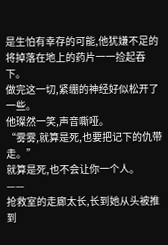是生怕有幸存的可能,他犹嫌不足的将掉落在地上的药片一一捡起吞下。
做完这一切,紧绷的神经好似松开了一些。
他璨然一笑,声音嘶哑。
“雾雾,就算是死,也要把记下的仇带走。”
就算是死,也不会让你一个人。
——
抢救室的走廊太长,长到她从头被推到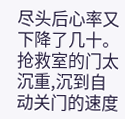尽头后心率又下降了几十。
抢救室的门太沉重,沉到自动关门的速度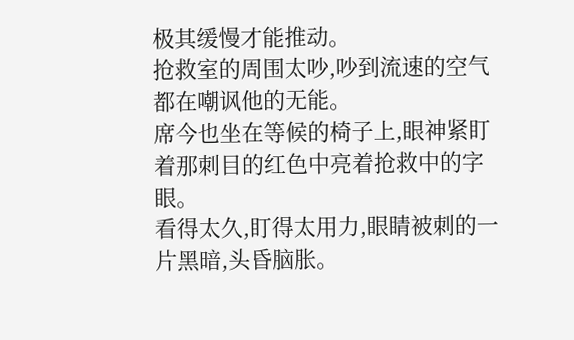极其缓慢才能推动。
抢救室的周围太吵,吵到流速的空气都在嘲讽他的无能。
席今也坐在等候的椅子上,眼神紧盯着那刺目的红色中亮着抢救中的字眼。
看得太久,盯得太用力,眼睛被刺的一片黑暗,头昏脑胀。